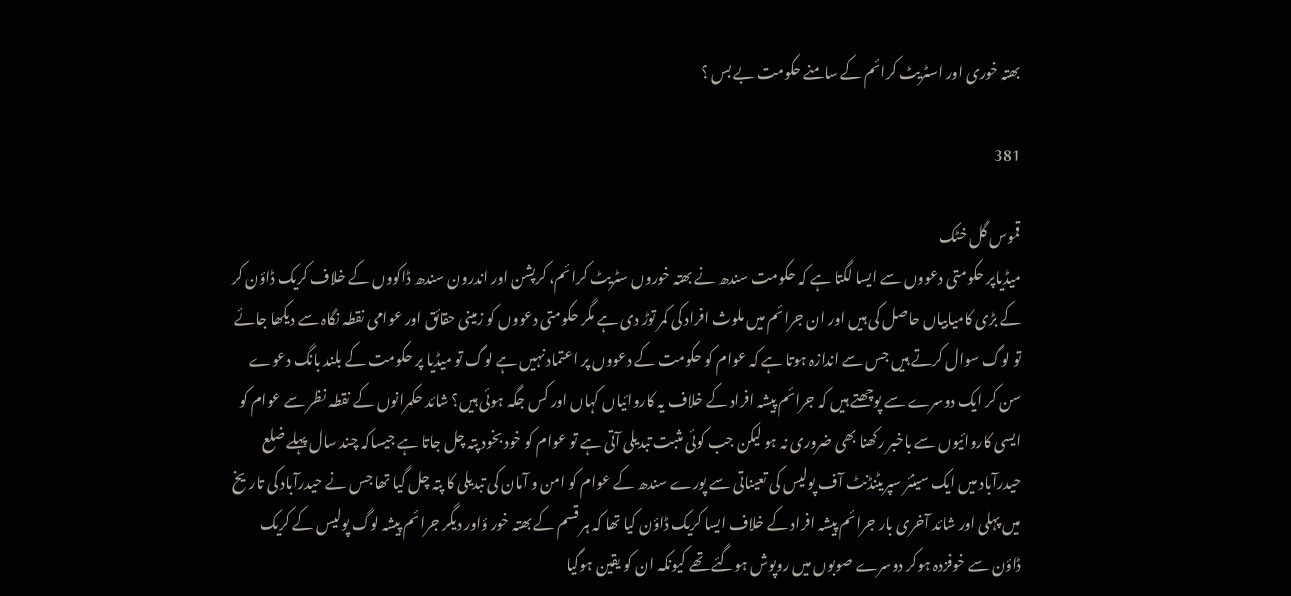بھتہ خوری اور اسٹریٹ کرائم کے سامنے حکومت بے بس ؟

381

قموس گل خٹک
میڈیاپر حکومتی دعووں سے ایسا لگتا ہے کہ حکومت سندھ نے بھتہ خوروں سٹریٹ کرائم، کرپشن اور اندرون سندھ ڈاکووں کے خلاف کریک ڈاؤن کر کے بڑی کامیابیاں حاصل کی ہیں اور ان جرائم میں ملوث افراد کی کمر توڑ دی ہے مگر حکومتی دعووں کو زمینی حقائق اور عوامی نقطہ نگاہ سے دیکھا جائے تو لوگ سوال کرتے ہیں جس سے اندازہ ہوتا ہے کہ عوام کو حکومت کے دعووں پر اعتماد نہیں ہے لوگ تو میڈیا پر حکومت کے بلند بانگ دعوے سن کر ایک دوسرے سے پوچھتے ہیں کہ جرائم پیشہ افراد کے خلاف یہ کاروائیاں کہاں اور کس جگہ ہوئی ہیں؟ شائد حکمرانوں کے نقطہ نظر سے عوام کو ایسی کاروائیوں سے باخبر رکھنا بھی ضروری نہ ہو لیکن جب کوئی مثبت تبدیلی آتی ہے تو عوام کو خود بخود پتہ چل جاتا ہے جیساکہ چند سال پہلے ضلع حیدرآباد میں ایک سینئر سپریٹنڈنٹ آف پولیس کی تعیناتی سے پورے سندھ کے عوام کو امن و آمان کی تبدیلی کا پتہ چل گیا تھا جس نے حیدرآباد کی تاریخ میں پہلی اور شائد آخری بار جرائم پیشہ افراد کے خلاف ایسا کریک ڈاؤن کیا تھا کہ ہر قسم کے بھتہ خور ؤاور دیگر جرائم پیشہ لوگ پولیس کے کریک ڈاؤن سے خوفزدہ ہوکر دوسرے صوبوں میں روپوش ہوگئے تھے کیونکہ ان کو یقین ہوگیا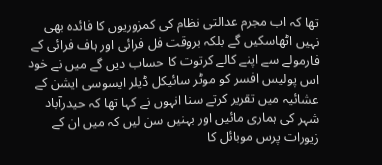تھا کہ اب مجرم عدالتی نظام کی کمزوریوں کا فائدہ بھی نہیں اٹھاسکیں گے بلکہ بروقت فل فرائی اور ہاف فرائی کے فارمولے سے اپنے کالے کرتوت کا حساب دیں گے میں نے خود اس پولیس افسر کو موٹر سائیکل ڈیلر ایسوسی ایشن کے عشائیہ میں تقریر کرتے سنا انہوں نے کہا تھا کہ حیدرآباد شہر کی ہماری مائیں اور بہنیں سن لیں کہ میں ان کے زیورات پرس موبائل کا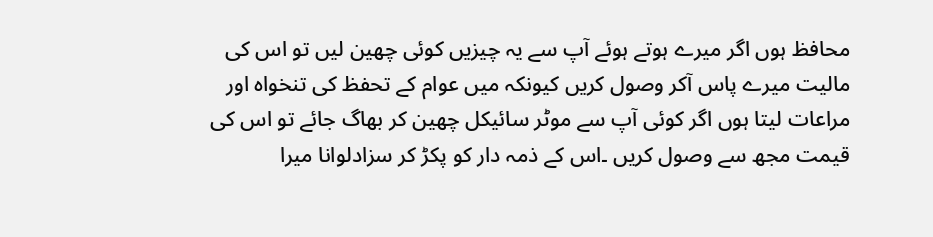محافظ ہوں اگر میرے ہوتے ہوئے آپ سے یہ چیزیں کوئی چھین لیں تو اس کی مالیت میرے پاس آکر وصول کریں کیونکہ میں عوام کے تحفظ کی تنخواہ اور مراعات لیتا ہوں اگر کوئی آپ سے موٹر سائیکل چھین کر بھاگ جائے تو اس کی قیمت مجھ سے وصول کریں ۔اس کے ذمہ دار کو پکڑ کر سزادلوانا میرا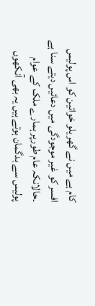کام ہے میں نے گھر یلو خواتین کو اس پولیس افسر کو غیر موجودگی میں دعائیں دیتے سنا ہے ۔حالانکہ عام طورپر ہمارے ملک کے عوام پولیس سے بدگمان ہوتے ہیں یہ بھی آنکھوں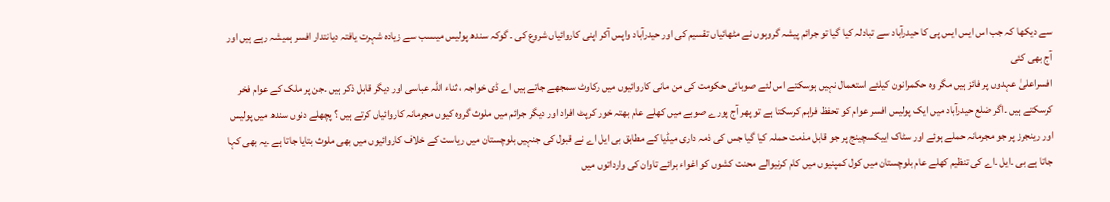سے دیکھا کہ جب اس ایس ایس پی کا حیدرآباد سے تبادلہ کیا گیا تو جرائم پیشہ گروہوں نے مٹھائیاں تقسیم کی اور حیدرآباد واپس آکر اپنی کاروائیاں شروع کی ۔ گوکہ سندھ پولیس میںسب سے زیادہ شہرت یافتہ دیانتدار افسر ہمیشہ رہے ہیں اور آج بھی کئی
افسراعلیٰ عہدوں پر فائز ہیں مگر وہ حکمرانون کیلئے استعمال نہیں ہوسکتے اس لئے صوبائی حکومت کی من مانی کاروائیوں میں رکاوٹ سمجھے جاتے ہیں اے ڈی خواجہ ، ثناء اللہ عباسی اور دیگر قابل ذکر ہیں ۔جن پر ملک کے عوام فخر کرسکتے ہیں ۔اگر ضلع حیدرآباد میں ایک پولیس افسر عوام کو تحفظ فراہم کرسکتا ہے تو پھر آج پورے صوبے میں کھلے عام بھتہ خور کرپٹ افراد اور دیگر جرائم میں ملوث گروہ کیوں مجرمانہ کاروائیاں کرتے ہیں ؟ پچھلے دنوں سندھ میں پولیس اور رینجرز پر جو مجرمانہ حملے ہوئے اور سٹاک اییکسچینج پر جو قابل مذمت حملہ کیا گیا جس کی ذمہ داری میڈیا کے مطابق بی ایل اے نے قبول کی جنہیں بلوچستان میں ریاست کے خلاف کاروائیوں میں بھی ملوث بتایا جاتا ہے ۔یہ بھی کہا جاتا ہے بی ۔ایل ۔اے کی تنظیم کھلے عام بلوچستان میں کول کمپنیوں میں کام کرنیوالے محنت کشوں کو اغواء برائے تاوان کی وارداتوں میں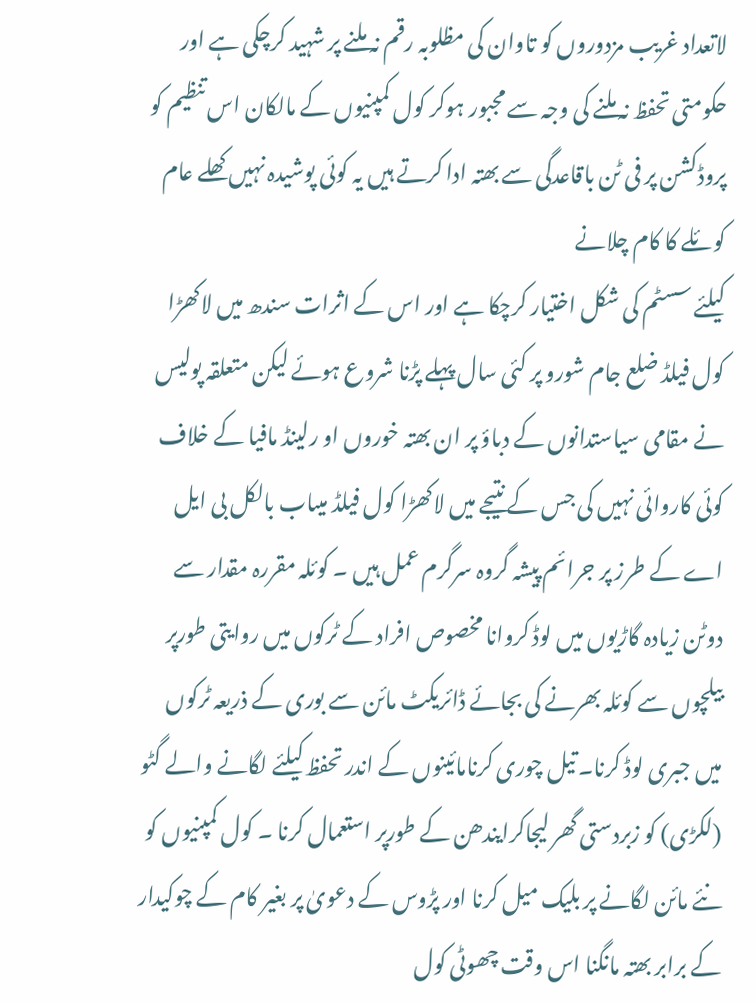لاتعداد غریب مزدوروں کو تاوان کی مظلوبہ رقم نہ ملنے پر شہید کرچکی ہے اور حکومتی تحفظ نہ ملنے کی وجہ سے مجبور ہوکر کول کمپنیوں کے مالکان اس تنظیم کو پروڈکشن پر فی ٹن باقاعدگی سے بھتہ ادا کرتے ہیں یہ کوئی پوشیدہ نہیں کھلے عام کوئلے کا کام چلانے
کیلئے سسٹم کی شکل اختیار کرچکا ہے اور اس کے اثرات سندھ میں لاکھڑا کول فیلڈ ضلع جام شورو پر کئی سال پہلے پڑنا شروع ہوئے لیکن متعلقہ پولیس نے مقامی سیاستدانوں کے دباؤ پر ان بھتہ خوروں او رلینڈ مافیا کے خلاف کوئی کاروائی نہیں کی جس کے نتیجے میں لاکھڑا کول فیلڈ میںاب بالکل بی ایل اے کے طرز پر جرائم پیشہ گروہ سرگرم عمل ہیں ۔ کوئلہ مقررہ مقدار سے دوٹن زیادہ گاڑیوں میں لوڈ کروانا مخصوص افراد کے ٹرکوں میں روایتی طورپر بیلچوں سے کوئلہ بھرنے کی بجائے ڈائریکٹ مائن سے بوری کے ذریعہ ٹرکوں میں جبری لوڈ کرنا۔ تیل چوری کرنامائینوں کے اندر تحفظ کیلئے لگانے والے گٹو (لکڑی) کو زبردستی گھر لیجاکرایندھن کے طورپر استعمال کرنا ۔ کول کمپنیوں کو نئے مائن لگانے پر بلیک میل کرنا اور پڑوس کے دعویٰ پر بغیر کام کے چوکیدار کے برابر بھتہ مانگنا اس وقت چھوٹی کول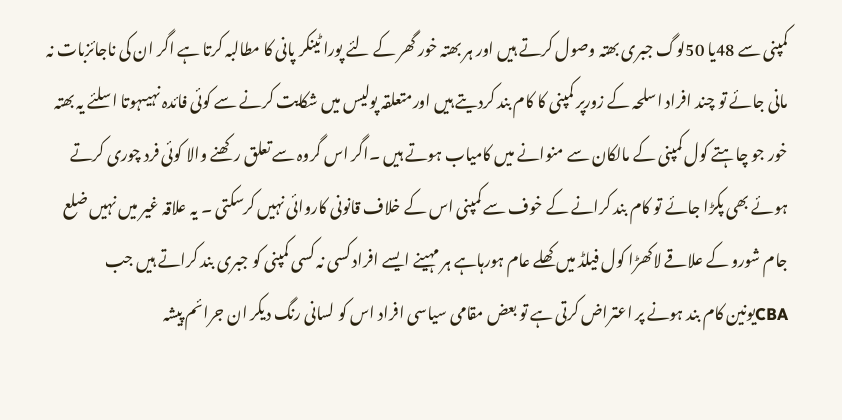کمپنی سے 48یا 50لوگ جبری بھتہ وصول کرتے ہیں اور ہر بھتہ خور گھر کے لئے پورا ٹینکر پانی کا مطالبہ کرتا ہے اگر ان کی ناجائزبات نہ مانی جائے تو چند افراد اسلحہ کے زورپر کمپنی کا کام بند کردیتے ہیں اورمتعلقہ پولیس میں شکایت کرنے سے کوئی فائدہ نہیںہوتا اسلئے یہ بھتہ خور جو چاہتے کول کمپنی کے مالکان سے منوانے میں کامیاب ہوتے ہیں ۔اگر اس گروہ سے تعلق رکھنے والا کوئی فرد چوری کرتے ہوئے بھی پکڑا جائے تو کام بند کرانے کے خوف سے کمپنی اس کے خلاف قانونی کاروائی نہیں کرسکتی ۔ یہ علاقہ غیر میں نہیں ضلع جام شورو کے علاقے لاکھڑا کول فیلڈ میں کھلے عام ہورہاہے ہر مہینے ایسے افراد کسی نہ کسی کمپنی کو جبری بند کراتے ہیں جب CBAیونین کام بند ہونے پر اعتراض کرتی ہے تو بعض مقامی سیاسی افراد اس کو لسانی رنگ دیکر ان جرائم پیشہ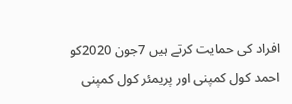افراد کی حمایت کرتے ہیں 7جون 2020کو احمد کول کمپنی اور پریمئر کول کمپنی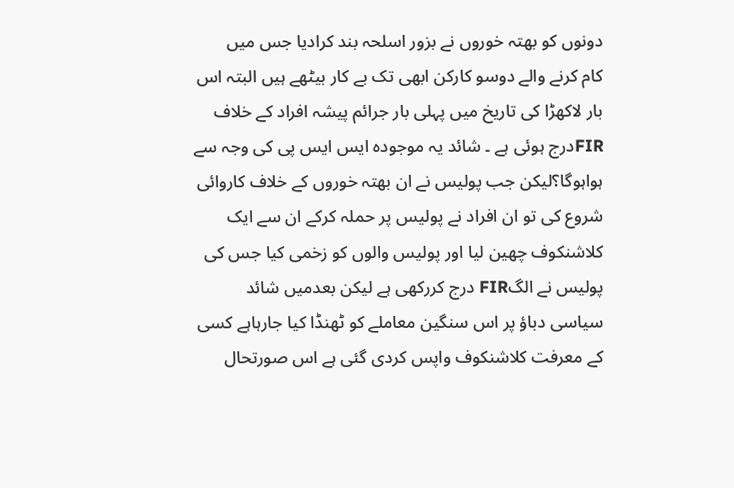دونوں کو بھتہ خوروں نے بزور اسلحہ بند کرادیا جس میں
کام کرنے والے دوسو کارکن ابھی تک بے کار بیٹھے ہیں البتہ اس بار لاکھڑا کی تاریخ میں پہلی بار جرائم پیشہ افراد کے خلاف FIRدرج ہوئی ہے ۔ شائد یہ موجودہ ایس ایس پی کی وجہ سے ہواہوگا؟لیکن جب پولیس نے ان بھتہ خوروں کے خلاف کاروائی شروع کی تو ان افراد نے پولیس پر حملہ کرکے ان سے ایک کلاشنکوف چھین لیا اور پولیس والوں کو زخمی کیا جس کی پولیس نے الگFIR درج کررکھی ہے لیکن بعدمیں شائد سیاسی دباؤ پر اس سنگین معاملے کو ٹھنڈا کیا جارہاہے کسی کے معرفت کلاشنکوف واپس کردی گئی ہے اس صورتحال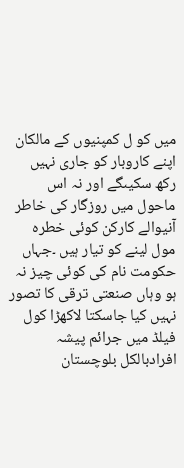میں کو ل کمپنیوں کے مالکان اپنے کاروبار کو جاری نہیں رکھ سکیںگے اور نہ اس ماحول میں روزگار کی خاطر آنیوالے کارکن کوئی خطرہ مول لینے کو تیار ہیں ۔جہاں حکومت نام کی کوئی چیز نہ ہو وہاں صنعتی ترقی کا تصور نہیں کیا جاسکتا لاکھڑا کول فیلڈ میں جرائم پیشہ افرادبالکل بلوچستان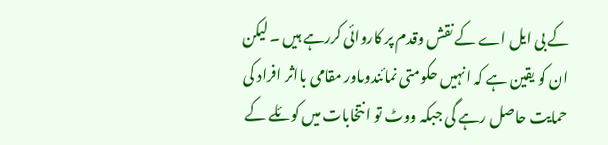کے بی ایل اے کے نقش وقدم پر کاروائی کررہے ہیں ۔ لیکن ان کو یقین ہے کہ انہیں حکومتی نمائندوںاور مقامی بااثر افراد کی حمایت حاصل رہے گی جبکہ ووٹ تو انتخابات میں کوئلے کے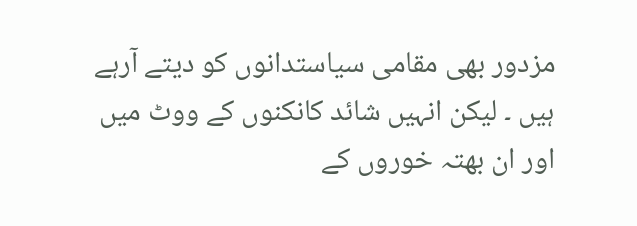مزدور بھی مقامی سیاستدانوں کو دیتے آرہے ہیں ۔ لیکن انہیں شائد کانکنوں کے ووٹ میں اور ان بھتہ خوروں کے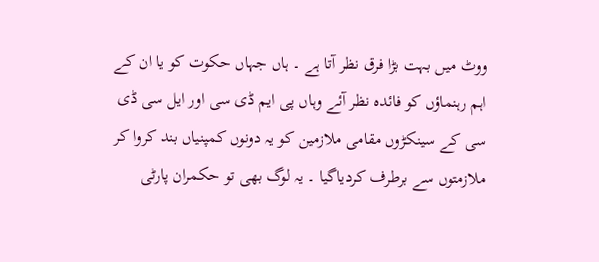ووٹ میں بہت بڑا فرق نظر آتا ہے ۔ ہاں جہاں حکوت کو یا ان کے اہم رہنماؤں کو فائدہ نظر آئے وہاں پی ایم ڈی سی اور ایل سی ڈی سی کے سینکڑوں مقامی ملازمین کو یہ دونوں کمپنیاں بند کروا کر ملازمتوں سے برطرف کردیاگیا ۔ یہ لوگ بھی تو حکمران پارٹی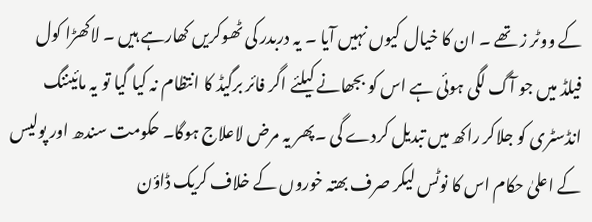کے ووٹر ز تھے ۔ ان کا خیال کیوں نہیں آیا ۔ یہ دربدر کی ٹھوکریں کھارہے ہیں ۔ لاکھڑا کول فیلڈ میں جو آگ لگی ہوئی ہے اس کو بجھانے کیلئے اگر فائر برگیڈ کا انتظام نہ کیا گیا تو یہ مائیننگ انڈسٹری کو جلاکر راکھ میں تبدیل کردے گی ۔پھر یہ مرض لاعلاج ہوگا۔ حکومت سندھ اور پولیس کے اعلیٰ حکام اس کا نوٹس لیکر صرف بھتہ خوروں کے خلاف کریک ڈاؤن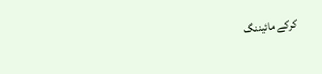کرکے مائیننگ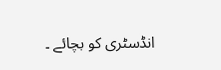انڈسٹری کو بچائے ۔